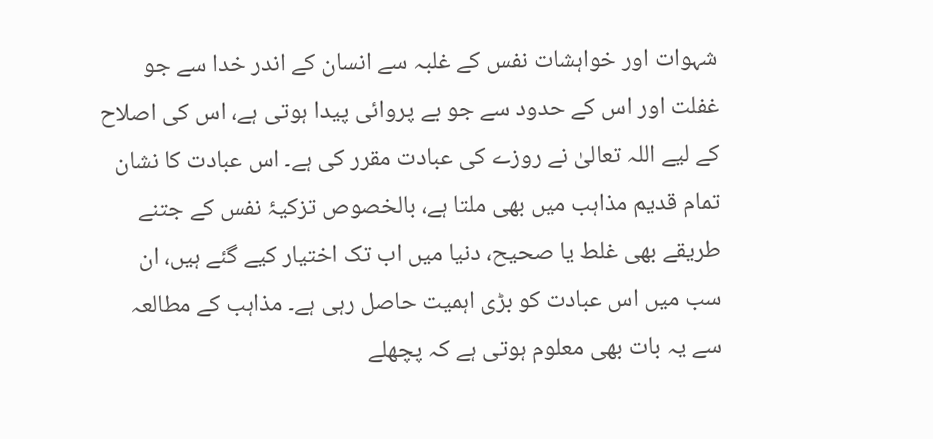شہوات اور خواہشات نفس کے غلبہ سے انسان کے اندر خدا سے جو غفلت اور اس کے حدود سے جو بے پروائی پیدا ہوتی ہے، اس کی اصلاح کے لیے اللہ تعالیٰ نے روزے کی عبادت مقرر کی ہے۔ اس عبادت کا نشان تمام قدیم مذاہب میں بھی ملتا ہے، بالخصوص تزکیۂ نفس کے جتنے طریقے بھی غلط یا صحیح، دنیا میں اب تک اختیار کیے گئے ہیں، ان سب میں اس عبادت کو بڑی اہمیت حاصل رہی ہے۔ مذاہب کے مطالعہ سے یہ بات بھی معلوم ہوتی ہے کہ پچھلے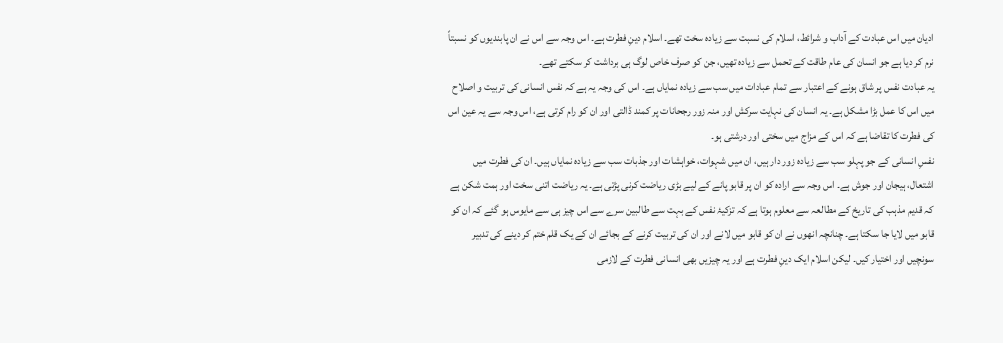ادیان میں اس عبادت کے آداب و شرائط، اسلام کی نسبت سے زیادہ سخت تھے۔ اسلام دینِ فطرت ہے۔ اس وجہ سے اس نے ان پابندیوں کو نسبتاً نرم کر دیا ہے جو انسان کی عام طاقت کے تحمل سے زیادہ تھیں، جن کو صرف خاص لوگ ہی برداشت کر سکتے تھے۔
یہ عبادت نفس پر شاق ہونے کے اعتبار سے تمام عبادات میں سب سے زیادہ نمایاں ہے۔ اس کی وجہ یہ ہے کہ نفس انسانی کی تربیت و اصلاح میں اس کا عمل بڑا مشکل ہے۔ یہ انسان کی نہایت سرکش اور منہ زور رجحانات پر کمند ڈالتی اور ان کو رام کرتی ہے، اس وجہ سے یہ عین اس کی فطرت کا تقاضا ہے کہ اس کے مزاج میں سختی اور درشتی ہو۔
نفسِ انسانی کے جو پہلو سب سے زیادہ زور دار ہیں، ان میں شہوات، خواہشات اور جذبات سب سے زیادہ نمایاں ہیں۔ ان کی فطرت میں اشتعال، ہیجان اور جوش ہے۔ اس وجہ سے ارادہ کو ان پر قابو پانے کے لیے بڑی ریاضت کرنی پڑتی ہے۔ یہ ریاضت اتنی سخت اور ہمت شکن ہے کہ قدیم مذہب کی تاریخ کے مطالعہ سے معلوم ہوتا ہے کہ تزکیۂ نفس کے بہت سے طالبین سرے سے اس چیز ہی سے مایوس ہو گئے کہ ان کو قابو میں لایا جا سکتا ہے۔ چنانچہ انھوں نے ان کو قابو میں لانے اور ان کی تربیت کرنے کے بجائے ان کے یک قلم ختم کر دینے کی تدبیر سونچیں اور اختیار کیں۔ لیکن اسلام ایک دینِ فطرت ہے اور یہ چیزیں بھی انسانی فطرت کے لازمی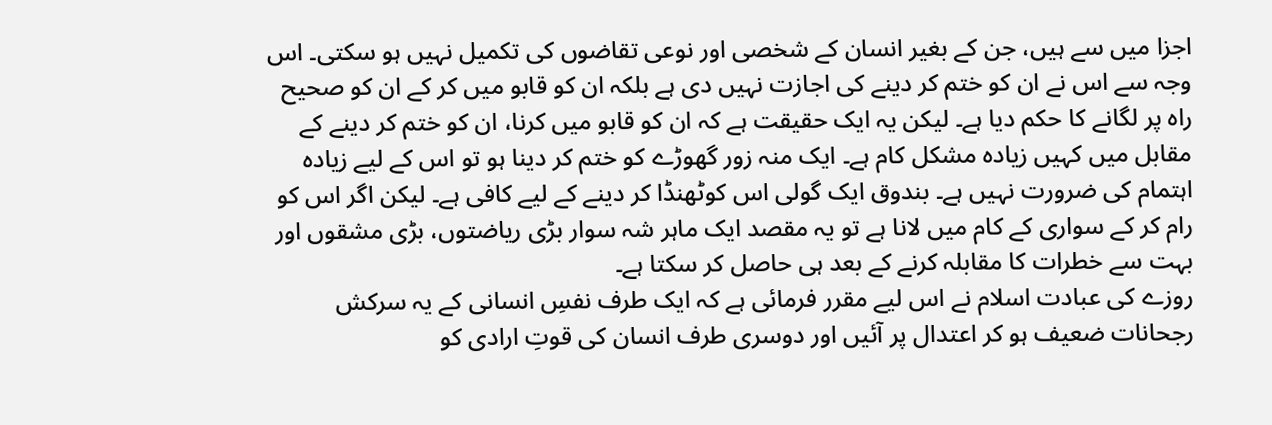اجزا میں سے ہیں، جن کے بغیر انسان کے شخصی اور نوعی تقاضوں کی تکمیل نہیں ہو سکتی۔ اس وجہ سے اس نے ان کو ختم کر دینے کی اجازت نہیں دی ہے بلکہ ان کو قابو میں کر کے ان کو صحیح راہ پر لگانے کا حکم دیا ہے۔ لیکن یہ ایک حقیقت ہے کہ ان کو قابو میں کرنا، ان کو ختم کر دینے کے مقابل میں کہیں زیادہ مشکل کام ہے۔ ایک منہ زور گھوڑے کو ختم کر دینا ہو تو اس کے لیے زیادہ اہتمام کی ضرورت نہیں ہے۔ بندوق ایک گولی اس کوٹھنڈا کر دینے کے لیے کافی ہے۔ لیکن اگر اس کو رام کر کے سواری کے کام میں لانا ہے تو یہ مقصد ایک ماہر شہ سوار بڑی ریاضتوں، بڑی مشقوں اور بہت سے خطرات کا مقابلہ کرنے کے بعد ہی حاصل کر سکتا ہے۔
روزے کی عبادت اسلام نے اس لیے مقرر فرمائی ہے کہ ایک طرف نفسِ انسانی کے یہ سرکش رجحانات ضعیف ہو کر اعتدال پر آئیں اور دوسری طرف انسان کی قوتِ ارادی کو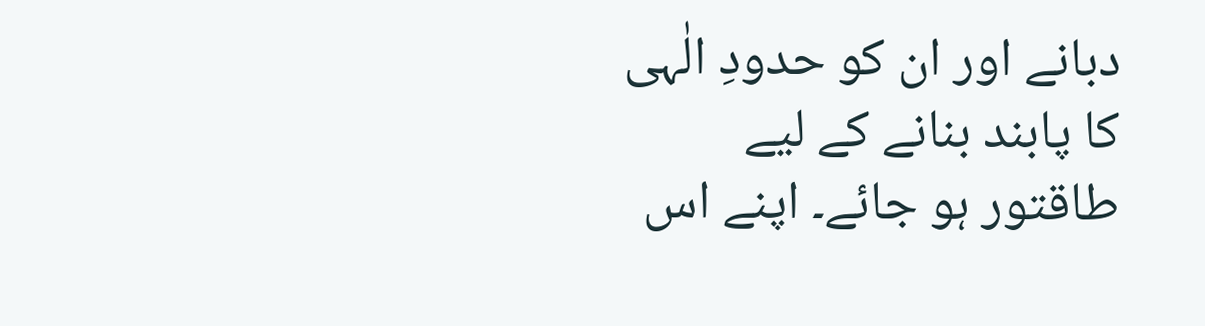دبانے اور ان کو حدودِ الٰہی کا پابند بنانے کے لیے طاقتور ہو جائے۔ اپنے اس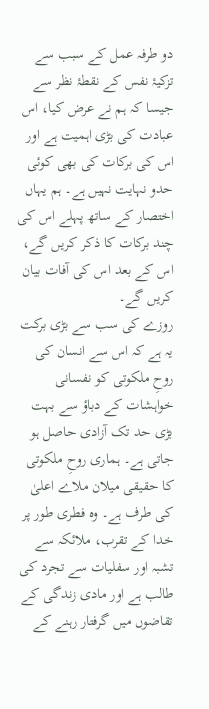دو طرفہ عمل کے سبب سے تزکیۂ نفس کے نقطۂ نظر سے جیسا کہ ہم نے عرض کیا، اس عبادت کی بڑی اہمیت ہے اور اس کی برکات کی بھی کوئی حدو نہایت نہیں ہے۔ ہم یہاں اختصار کے ساتھ پہلے اس کی چند برکات کا ذکر کریں گے، اس کے بعد اس کی آفات بیان کریں گے۔
روزے کی سب سے بڑی برکت یہ ہے کہ اس سے انسان کی روحِ ملکوتی کو نفسانی خواہشات کے دباؤ سے بہت بڑی حد تک آزادی حاصل ہو جاتی ہے۔ ہماری روحِ ملکوتی کا حقیقی میلان ملاے اعلیٰ کی طرف ہے۔ وہ فطری طور پر خدا کے تقرب، ملائکہ سے تشبہ اور سفلیات سے تجرد کی طالب ہے اور مادی زندگی کے تقاضوں میں گرفتار رہنے کے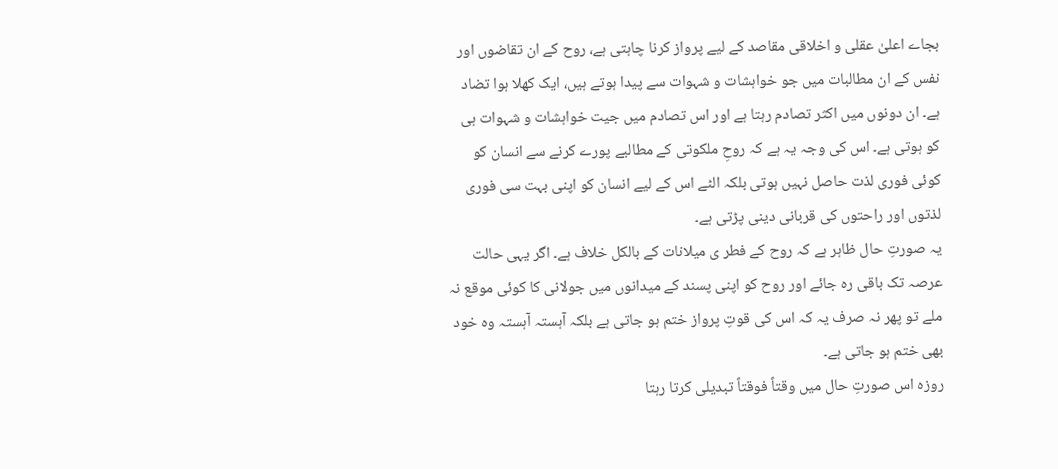بجاے اعلیٰ عقلی و اخلاقی مقاصد کے لیے پرواز کرنا چاہتی ہے، روح کے ان تقاضوں اور نفس کے ان مطالبات میں جو خواہشات و شہوات سے پیدا ہوتے ہیں، ایک کھلا ہوا تضاد ہے۔ ان دونوں میں اکثر تصادم رہتا ہے اور اس تصادم میں جیت خواہشات و شہوات ہی کو ہوتی ہے۔ اس کی وجہ یہ ہے کہ روحِ ملکوتی کے مطالبے پورے کرنے سے انسان کو کوئی فوری لذت حاصل نہیں ہوتی بلکہ الٹے اس کے لیے انسان کو اپنی بہت سی فوری لذتوں اور راحتوں کی قربانی دینی پڑتی ہے۔
یہ صورتِ حال ظاہر ہے کہ روح کے فطر ی میلانات کے بالکل خلاف ہے۔ اگر یہی حالت عرصہ تک باقی رہ جائے اور روح کو اپنی پسند کے میدانوں میں جولانی کا کوئی موقع نہ ملے تو پھر نہ صرف یہ کہ اس کی قوتِ پرواز ختم ہو جاتی ہے بلکہ آہستہ آہستہ وہ خود بھی ختم ہو جاتی ہے۔
روزہ اس صورتِ حال میں وقتاً فوقتاً تبدیلی کرتا رہتا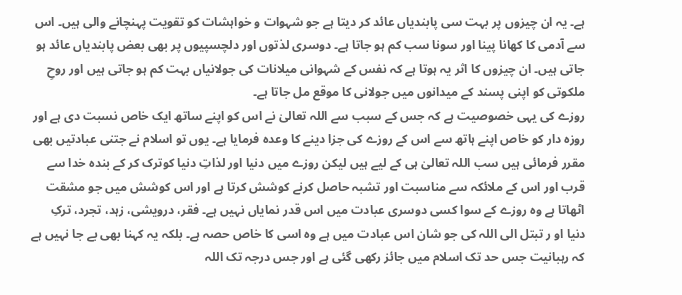ہے۔ یہ ان چیزوں پر بہت سی پابندیاں عائد کر دیتا ہے جو شہوات و خواہشات کو تقویت پہنچانے والی ہیں۔ اس سے آدمی کا کھانا پینا اور سونا سب کم ہو جاتا ہے۔ دوسری لذتوں اور دلچسپیوں پر بھی بعض پابندیاں عائد ہو جاتی ہیں۔ ان چیزوں کا اثر یہ ہوتا ہے کہ نفس کے شہوانی میلانات کی جولانیاں بہت کم ہو جاتی ہیں اور روحِ ملکوتی کو اپنی پسند کے میدانوں میں جولانی کا موقع مل جاتا ہے۔
روزے کی یہی خصوصیت ہے کہ جس کے سبب سے اللہ تعالیٰ نے اس کو اپنے ساتھ ایک خاص نسبت دی ہے اور روزہ دار کو خاص اپنے ہاتھ سے اس کے روزے کی جزا دینے کا وعدہ فرمایا ہے۔ یوں تو اسلام نے جتنی عبادتیں بھی مقرر فرمائی ہیں سب اللہ تعالیٰ ہی کے لیے ہیں لیکن روزے میں دنیا اور لذاتِ دنیا کوترک کر کے بندہ خدا سے قرب اور اس کے ملائکہ سے مناسبت اور تشبہ حاصل کرنے کوشش کرتا ہے اور اس کوشش میں جو مشقت اٹھاتا ہے وہ روزے کے سوا کسی دوسری عبادت میں اس قدر نمایاں نہیں ہے۔ فقر، درویشی، زہد، تجرد، ترکِ دنیا او ر تبتل الی اللہ کی جو شان اس عبادت میں ہے وہ اسی کا خاص حصہ ہے۔ بلکہ یہ کہنا بھی بے جا نہیں ہے کہ رہبانیت جس حد تک اسلام میں جائز رکھی گئی ہے اور جس درجہ تک اللہ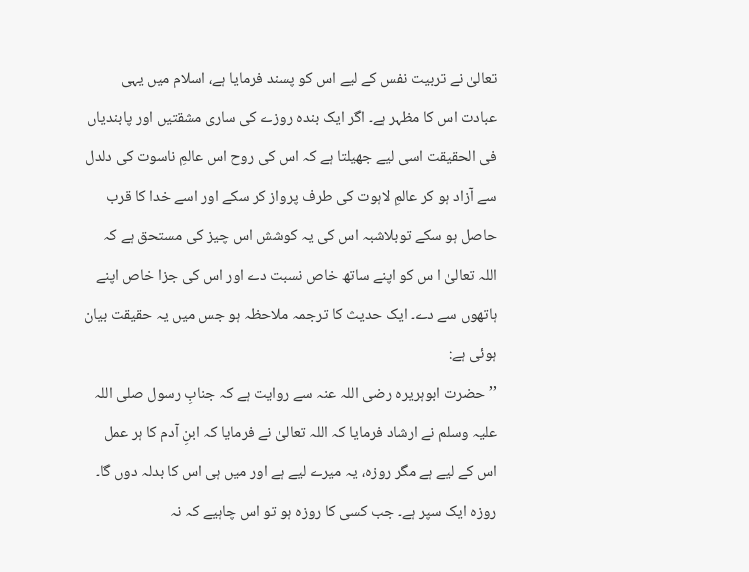تعالیٰ نے تربیت نفس کے لیے اس کو پسند فرمایا ہے، اسلام میں یہی عبادت اس کا مظہر ہے۔ اگر ایک بندہ روزے کی ساری مشقتیں اور پابندیاں فی الحقیقت اسی لیے جھیلتا ہے کہ اس کی روح اس عالمِ ناسوت کی دلدل سے آزاد ہو کر عالمِ لاہوت کی طرف پرواز کر سکے اور اسے خدا کا قرب حاصل ہو سکے توبلاشبہ اس کی یہ کوشش اس چیز کی مستحق ہے کہ اللہ تعالیٰ ا س کو اپنے ساتھ خاص نسبت دے اور اس کی جزا خاص اپنے ہاتھوں سے دے۔ ایک حدیث کا ترجمہ ملاحظہ ہو جس میں یہ حقیقت بیان ہوئی ہے:
’’حضرت ابوہریرہ رضی اللہ عنہ سے روایت ہے کہ جنابِ رسول صلی اللہ علیہ وسلم نے ارشاد فرمایا کہ اللہ تعالیٰ نے فرمایا کہ ابنِ آدم کا ہر عمل اس کے لیے ہے مگر روزہ، یہ میرے لیے ہے اور میں ہی اس کا بدلہ دوں گا۔ روزہ ایک سپر ہے۔ جب کسی کا روزہ ہو تو اس چاہیے کہ نہ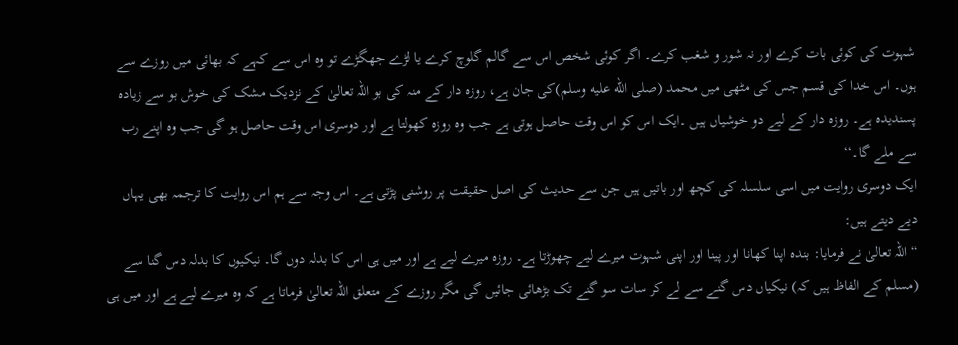شہوت کی کوئی بات کرے اور نہ شور و شغب کرے۔ اگر کوئی شخص اس سے گالم گلوچ کرے یا لڑے جھگڑے تو وہ اس سے کہے کہ بھائی میں روزے سے ہوں۔ اس خدا کی قسم جس کی مٹھی میں محمد (صلى الله عليه وسلم)کی جان ہے، روزہ دار کے منہ کی بو اللہ تعالیٰ کے نزدیک مشک کی خوش بو سے زیادہ پسندیدہ ہے۔ روزہ دار کے لیے دو خوشیاں ہیں ۔ایک اس کو اس وقت حاصل ہوتی ہے جب وہ روزہ کھولتا ہے اور دوسری اس وقت حاصل ہو گی جب وہ اپنے رب سے ملے گا۔‘‘
ایک دوسری روایت میں اسی سلسلہ کی کچھ اور باتیں ہیں جن سے حدیث کی اصل حقیقت پر روشنی پڑتی ہے۔ اس وجہ سے ہم اس روایت کا ترجمہ بھی یہاں دیے دیتے ہیں:
“اللہ تعالیٰ نے فرمایا: بندہ اپنا کھانا اور پینا اور اپنی شہوت میرے لیے چھوڑتا ہے۔ روزہ میرے لیے ہے اور میں ہی اس کا بدلہ دوں گا۔ نیکیوں کا بدلہ دس گنا سے (مسلم کے الفاظ ہیں کہ) نیکیاں دس گنے سے لے کر سات سو گنے تک بڑھائی جائیں گی مگر روزے کے متعلق اللہ تعالیٰ فرماتا ہے کہ وہ میرے لیے ہے اور میں ہی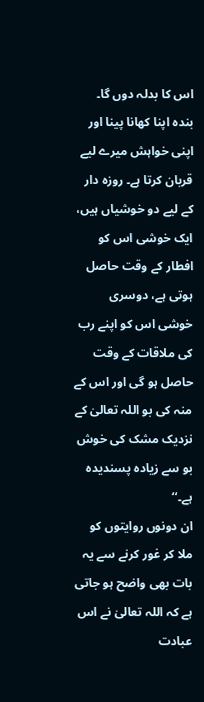اس کا بدلہ دوں گا۔ بندہ اپنا کھانا پینا اور اپنی خواہش میرے لیے قربان کرتا ہے۔ روزہ دار کے لیے دو خوشیاں ہیں، ایک خوشی اس کو افطار کے وقت حاصل ہوتی ہے، دوسری خوشی اس کو اپنے رب کی ملاقات کے وقت حاصل ہو گی اور اس کے منہ کی بو اللہ تعالیٰ کے نزدیک مشک کی خوش بو سے زیادہ پسندیدہ ہے۔‘‘
ان دونوں روایتوں کو ملا کر غور کرنے سے یہ بات بھی واضح ہو جاتی ہے کہ اللہ تعالیٰ نے اس عبادت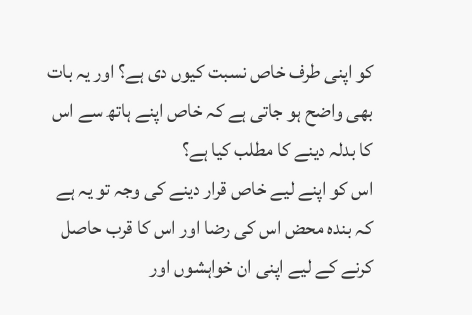کو اپنی طرف خاص نسبت کیوں دی ہے؟ اور یہ بات بھی واضح ہو جاتی ہے کہ خاص اپنے ہاتھ سے اس کا بدلہ دینے کا مطلب کیا ہے؟
اس کو اپنے لیے خاص قرار دینے کی وجہ تو یہ ہے کہ بندہ محض اس کی رضا اور اس کا قرب حاصل کرنے کے لیے اپنی ان خواہشوں اور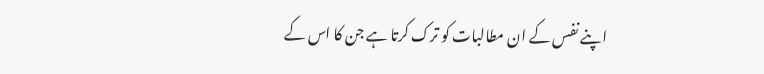اپنے نفس کے ان مطالبات کو ترک کرتا ہے جن کا اس کے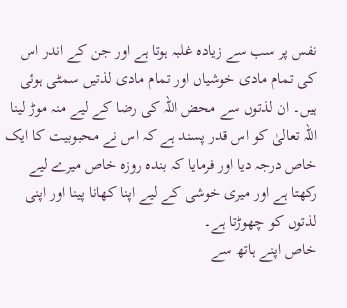نفس پر سب سے زیادہ غلبہ ہوتا ہے اور جن کے اندر اس کی تمام مادی خوشیاں اور تمام مادی لذتیں سمٹی ہوئی ہیں۔ ان لذتوں سے محض اللہ کی رضا کے لیے منہ موڑ لینا اللہ تعالیٰ کو اس قدر پسند ہے کہ اس نے محبوبیت کا ایک خاص درجہ دیا اور فرمایا کہ بندہ روزہ خاص میرے لیے رکھتا ہے اور میری خوشی کے لیے اپنا کھانا پینا اور اپنی لذتوں کو چھوڑتا ہے۔
خاص اپنے ہاتھ سے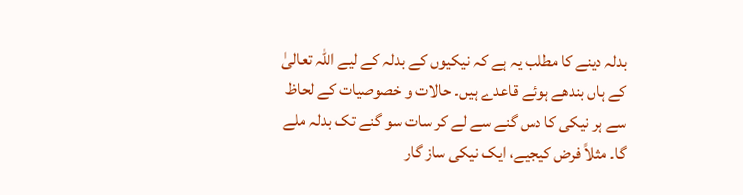بدلہ دینے کا مطلب یہ ہے کہ نیکیوں کے بدلہ کے لیے اللہ تعالیٰ کے ہاں بندھے ہوئے قاعدے ہیں۔ حالات و خصوصیات کے لحاظ سے ہر نیکی کا دس گنے سے لے کر سات سو گنے تک بدلہ ملے گا۔ مثلاً فرض کیجیے، ایک نیکی ساز گار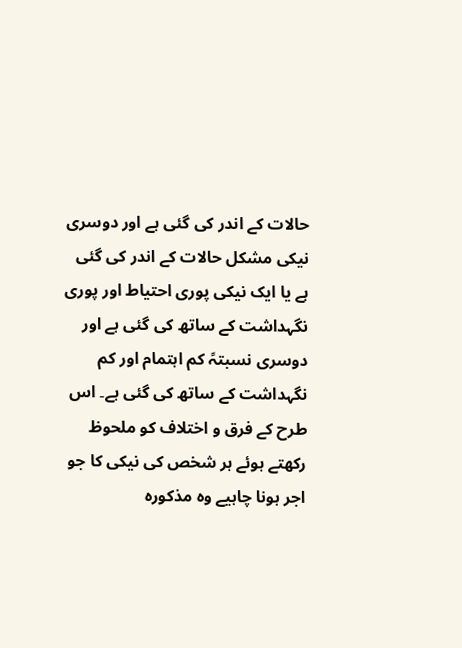حالات کے اندر کی گئی ہے اور دوسری نیکی مشکل حالات کے اندر کی گئی ہے یا ایک نیکی پوری احتیاط اور پوری نگہداشت کے ساتھ کی گئی ہے اور دوسری نسبتہً کم اہتمام اور کم نگہداشت کے ساتھ کی گئی ہے۔ اس طرح کے فرق و اختلاف کو ملحوظ رکھتے ہوئے ہر شخص کی نیکی کا جو اجر ہونا چاہیے وہ مذکورہ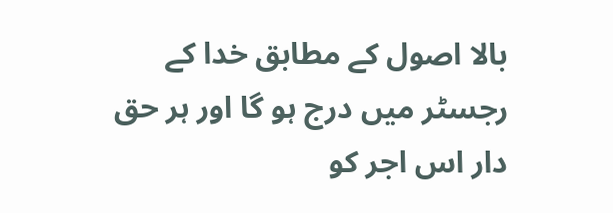بالا اصول کے مطابق خدا کے رجسٹر میں درج ہو گا اور ہر حق دار اس اجر کو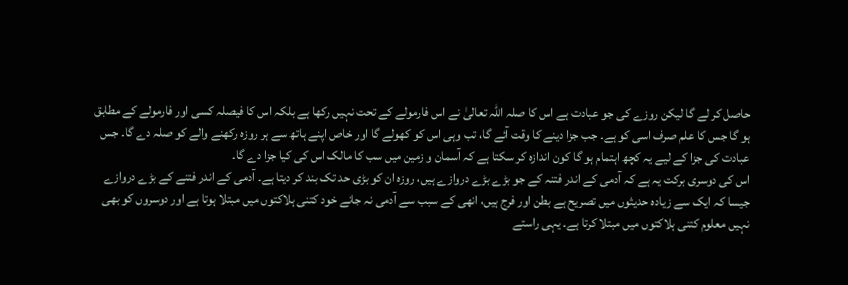حاصل کر لے گا لیکن روزے کی جو عبادت ہے اس کا صلہ اللہ تعالیٰ نے اس فارمولے کے تحت نہیں رکھا ہے بلکہ اس کا فیصلہ کسی اور فارمولے کے مطابق ہو گا جس کا علم صرف اسی کو ہے۔ جب جزا دینے کا وقت آئے گا، تب وہی اس کو کھولے گا اور خاص اپنے ہاتھ سے ہر روزہ رکھنے والے کو صلہ دے گا۔ جس عبادت کی جزا کے لیے یہ کچھ اہتمام ہو گا کون اندازہ کر سکتا ہے کہ آسمان و زمین میں سب کا مالک اس کی کیا جزا دے گا۔
اس کی دوسری برکت یہ ہے کہ آدمی کے اندر فتنہ کے جو بڑے بڑے دروازے ہیں، روزہ ان کو بڑی حد تک بند کر دیتا ہے۔ آدمی کے اندر فتنے کے بڑے دروازے جیسا کہ ایک سے زیادہ حدیثوں میں تصریح ہے بطن اور فرج ہیں، انھی کے سبب سے آدمی نہ جانے خود کتنی ہلاکتوں میں مبتلا ہوتا ہے اور دوسروں کو بھی نہیں معلوم کتنی ہلاکتوں میں مبتلا کرتا ہے۔ یہی راستے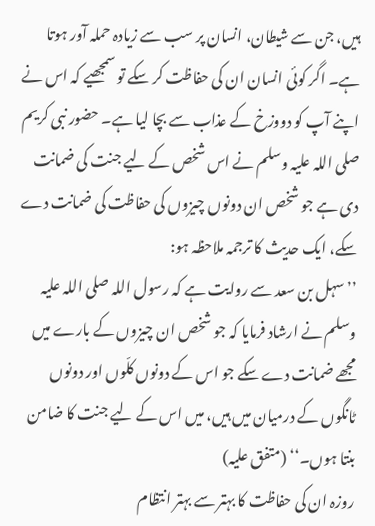ہیں، جن سے شیطان، انسان پر سب سے زیادہ حملہ آور ہوتا ہے۔ اگر کوئی انسان ان کی حفاظت کر سکے تو سمجھیے کہ اس نے اپنے آپ کو دووزخ کے عذاب سے بچا لیا ہے۔ حضور نبی کریم صلی اللہ علیہ وسلم نے اس شخص کے لیے جنت کی ضمانت دی ہے جو شخص ان دونوں چیزوں کی حفاظت کی ضمانت دے سکے، ایک حدیث کا ترجمہ ملاحظہ ہو:
’’سہل بن سعد سے روایت ہے کہ رسول اللہ صلی اللہ علیہ وسلم نے ارشاد فرمایا کہ جو شخص ان چیزوں کے بارے میں مجھے ضمانت دے سکے جو اس کے دونوں کلّوں اور دونوں ٹانگوں کے درمیان میں ہیں، میں اس کے لیے جنت کا ضامن بنتا ہوں۔‘‘ (متفق علیہ)
روزہ ان کی حفاظت کا بہتر سے بہتر انتظام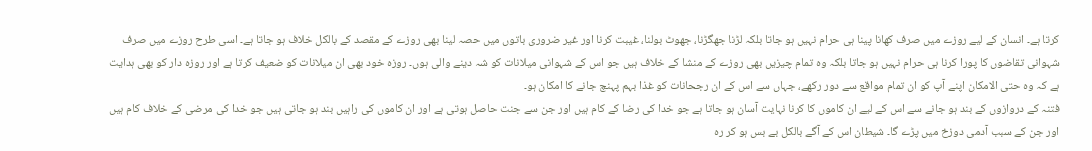کرتا ہے۔ انسان کے لیے روزے میں صرف کھانا پینا ہی حرام نہیں ہو جاتا بلکہ لڑنا جھگڑنا، جھوٹ بولنا، غیبت کرنا اور غیر ضروری باتوں میں حصہ لینا بھی روزے کے مقصد کے بالکل خلاف ہو جاتا ہے۔ اسی طرح روزے میں صرف شہوانی تقاضوں کا پورا کرنا ہی حرام نہیں ہو جاتا بلکہ وہ تمام چیزیں بھی روزے کے منشا کے خلاف ہیں جو اس کے شہوانی میلانات کو شہ دینے والی ہوں۔ روزہ خود بھی ان میلانات کو ضعیف کرتا ہے اور روزہ دار کو بھی ہدایت ہے کہ وہ حتی الامکان اپنے آپ کو ان تمام مواقع سے دور رکھے، جہاں سے اس کے ان رجحانات کو غذا بہم پہنچ جانے کا امکان ہو۔
فتنہ کے دروازوں کے بند ہو جانے سے اس کے لیے ان کاموں کا کرنا نہایت آسان ہو جاتا ہے جو خدا کی رضا کے کام ہیں اور جن سے جنت حاصل ہوتی ہے اور ان کاموں کی راہیں بند ہو جاتی ہیں جو خدا کی مرضی کے خلاف کام ہیں اور جن کے سبب آدمی دوزخ میں پڑے گا۔ شیطان اس کے آگے بالکل بے بس ہو کر رہ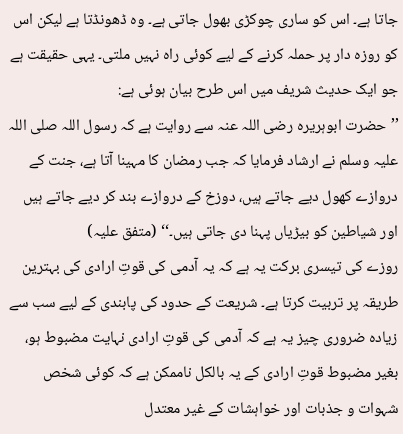جاتا ہے۔ اس کو ساری چوکڑی بھول جاتی ہے۔ وہ ڈھونڈتا ہے لیکن اس کو روزہ دار پر حملہ کرنے کے لیے کوئی راہ نہیں ملتی۔ یہی حقیقت ہے جو ایک حدیث شریف میں اس طرح بیان ہوئی ہے:
’’حضرت ابوہریرہ رضی اللہ عنہ سے روایت ہے کہ رسول اللہ صلی اللہ علیہ وسلم نے ارشاد فرمایا کہ جب رمضان کا مہینا آتا ہے، جنت کے دروازے کھول دیے جاتے ہیں، دوزخ کے دروازے بند کر دیے جاتے ہیں اور شیاطین کو بیڑیاں پہنا دی جاتی ہیں۔‘‘ (متفق علیہ)
روزے کی تیسری برکت یہ ہے کہ یہ آدمی کی قوتِ ارادی کی بہترین طریقہ پر تربیت کرتا ہے۔ شریعت کے حدود کی پابندی کے لیے سب سے زیادہ ضروری چیز یہ ہے کہ آدمی کی قوتِ ارادی نہایت مضبوط ہو، بغیر مضبوط قوتِ ارادی کے یہ بالکل ناممکن ہے کہ کوئی شخص شہوات و جذبات اور خواہشات کے غیر معتدل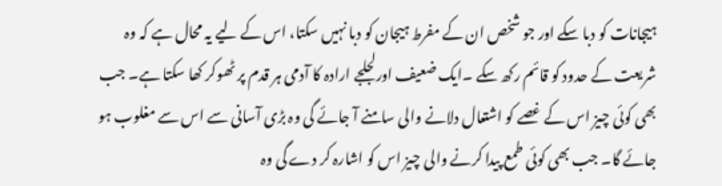ہیجانات کو دبا سکے اور جو شخص ان کے مفرط ہیجان کو دبا نہیں سکتا، اس کے لیے یہ محال ہے کہ وہ شریعت کے حدود کو قائم رکھ سکے ۔ایک ضعیف اورلجلجے ارادہ کا آدمی ہر قدم پر ٹھوکر کھا سکتا ہے۔ جب بھی کوئی چیز اس کے غصے کو اشتعال دلانے والی سامنے آ جائے گی وہ بڑی آسانی سے اس سے مغلوب ہو جائے گا۔ جب بھی کوئی طمع پیدا کرنے والی چیز اس کو اشارہ کر دے گی وہ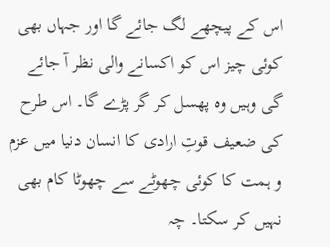اس کے پیچھے لگ جائے گا اور جہاں بھی کوئی چیز اس کو اکسانے والی نظر آ جائے گی وہیں وہ پھسل کر گر پڑے گا۔ اس طرح کی ضعیف قوتِ ارادی کا انسان دنیا میں عزم و ہمت کا کوئی چھوٹے سے چھوٹا کام بھی نہیں کر سکتا۔ چہ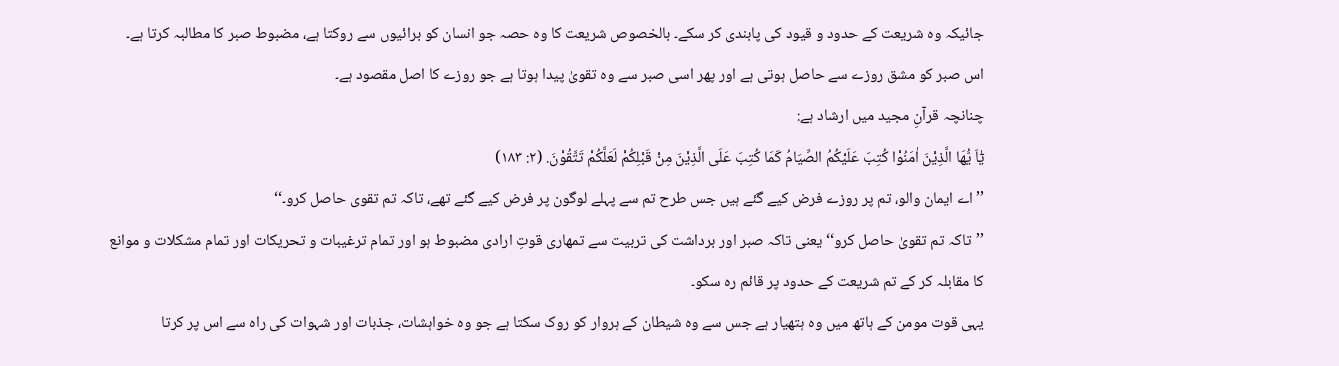جائیکہ وہ شریعت کے حدود و قیود کی پابندی کر سکے۔ بالخصوص شریعت کا وہ حصہ جو انسان کو برائیوں سے روکتا ہے، مضبوط صبر کا مطالبہ کرتا ہے۔ اس صبر کو مشق روزے سے حاصل ہوتی ہے اور پھر اسی صبر سے وہ تقویٰ پیدا ہوتا ہے جو روزے کا اصل مقصود ہے۔
چنانچہ قرآنِ مجید میں ارشاد ہے:
یٰٓاَ یُّھَا الَّذِیْنَ اٰمَنُوْا کُتِبَ عَلَیْکُمُ الصِّیَامُ کَمَا کُتِبَ عَلَی الَّذِیْنَ مِنْ قَبْلِکُمْ لَعَلَّکُمْ تَتَّقُوْنَ. (۲: ۱۸۳)
’’اے ایمان والو، تم پر روزے فرض کیے گئے ہیں جس طرح تم سے پہلے لوگون پر فرض کیے گئے تھے، تاکہ تم تقوی حاصل کرو۔‘‘
’’تاکہ تم تقویٰ حاصل کرو‘‘ یعنی تاکہ صبر اور برداشت کی تربیت سے تمھاری قوتِ ارادی مضبوط ہو اور تمام ترغیبات و تحریکات اور تمام مشکلات و موانع کا مقابلہ کر کے تم شریعت کے حدود پر قائم رہ سکو۔
یہی قوت مومن کے ہاتھ میں وہ ہتھیار ہے جس سے وہ شیطان کے ہروار کو روک سکتا ہے جو وہ خواہشات، جذبات اور شہوات کی راہ سے اس پر کرتا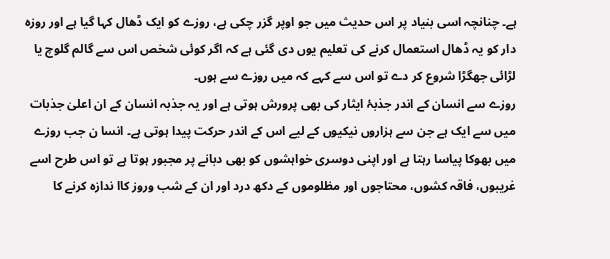ہے۔ چنانچہ اسی بنیاد پر اس حدیث میں جو اوپر گزر چکی ہے، روزے کو ایک ڈھال کہا گیا ہے اور روزہ دار کو یہ ڈھال استعمال کرنے کی تعلیم یوں دی گئی ہے کہ اگر کوئی شخص اس سے گالم گلوچ یا لڑائی جھگڑا شروع کر دے تو اس سے کہے کہ میں روزے سے ہوں۔
روزے سے انسان کے اندر جذبۂ ایثار کی بھی پرورش ہوتی ہے اور یہ جذبہ انسان کے ان اعلیٰ جذبات میں سے ایک ہے جن سے ہزاروں نیکیوں کے لیے اس کے اندر حرکت پیدا ہوتی ہے۔ انسا ن جب روزے میں بھوکا پیاسا رہتا ہے اور اپنی دوسری خواہشوں کو بھی دبانے پر مجبور ہوتا ہے تو اس طرح اسے غریبوں، فاقہ کشوں، محتاجوں اور مظلوموں کے دکھ درد اور ان کے شب وروز کاا ندازہ کرنے کا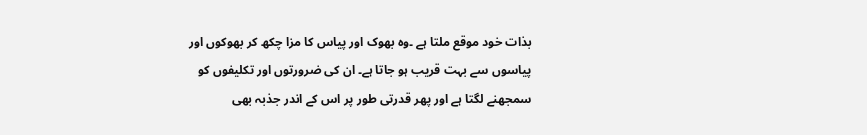بذات خود موقع ملتا ہے ۔وہ بھوک اور پیاس کا مزا چکھ کر بھوکوں اور پیاسوں سے بہت قریب ہو جاتا ہے۔ ان کی ضرورتوں اور تکلیفوں کو سمجھنے لگتا ہے اور پھر قدرتی طور پر اس کے اندر جذبہ بھی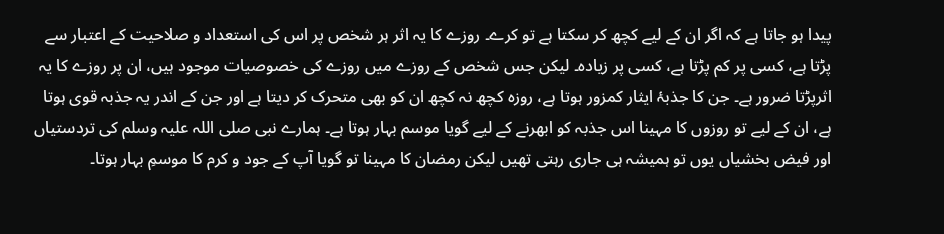پیدا ہو جاتا ہے کہ اگر ان کے لیے کچھ کر سکتا ہے تو کرے۔ روزے کا یہ اثر ہر شخص پر اس کی استعداد و صلاحیت کے اعتبار سے پڑتا ہے، کسی پر کم پڑتا ہے، کسی پر زیادہ۔ لیکن جس شخص کے روزے میں روزے کی خصوصیات موجود ہیں، ان پر روزے کا یہ اثرپڑتا ضرور ہے۔ جن کا جذبۂ ایثار کمزور ہوتا ہے، روزہ کچھ نہ کچھ ان کو بھی متحرک کر دیتا ہے اور جن کے اندر یہ جذبہ قوی ہوتا ہے، ان کے لیے تو روزوں کا مہینا اس جذبہ کو ابھرنے کے لیے گویا موسم بہار ہوتا ہے۔ ہمارے نبی صلی اللہ علیہ وسلم کی تردستیاں اور فیض بخشیاں یوں تو ہمیشہ ہی جاری رہتی تھیں لیکن رمضان کا مہینا تو گویا آپ کے جود و کرم کا موسمِ بہار ہوتا۔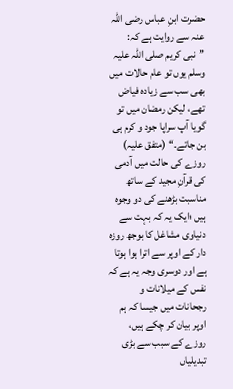حضرت ابنِ عباس رضی اللہ عنہ سے روایت ہے کہ:
’’نبی کریم صلی اللہ علیہ وسلم یوں تو عام حالات میں بھی سب سے زیادہ فیاض تھے، لیکن رمضان میں تو گویا آپ سراپا جود و کرم ہی بن جاتے۔‘‘ (متفق علیہ)
روزے کی حالت میں آدمی کی قرآنِ مجید کے ساتھ مناسبت بڑھنے کی دو وجوہ ہیں ؛ایک یہ کہ بہت سے دنیاوی مشاغل کا بوجھ روزہ دار کے اوپر سے اترا ہوا ہوتا ہے اور دوسری وجہ یہ ہے کہ نفس کے میلانات و رجحانات میں جیسا کہ ہم اوپر بیان کر چکے ہیں، روزے کے سبب سے بڑی تبدیلیاں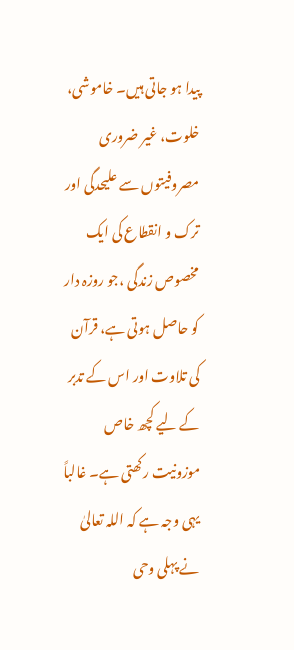پیدا ہو جاتی ہیں۔ خاموشی، خلوت، غیر ضروری مصروفیتوں سے علیحدگی اور ترک و انقطاع کی ایک مخصوص زندگی ،جو روزہ دار کو حاصل ہوتی ہے، قرآن کی تلاوت اور اس کے تدبر کے لیے کچھ خاص موزونیت رکھتی ہے۔ غالباً یہی وجہ ہے کہ اللہ تعالیٰ نے پہلی وحی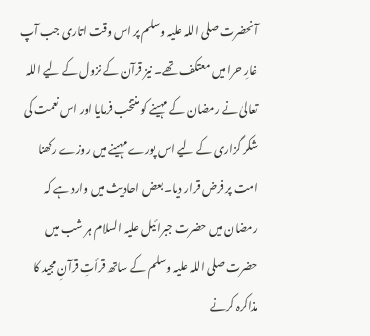آنحضرت صلی اللہ علیہ وسلم پر اس وقت اتاری جب آپ غارِ حرا میں معتکف تھے۔ نیز قرآن کے نزول کے لیے اللہ تعالیٰ نے رمضان کے مہینے کو منتخب فرمایا اور اس نعمت کی شکر گزاری کے لیے اس پورے مہینے میں روزے رکھنا امت پر فرض قرار دیا۔ بعض احادیث میں وارد ہے کہ رمضان میں حضرت جبرائیل علیہ السلام ہر شب میں حضرت صلی اللہ علیہ وسلم کے ساتھ قرأتِ قرآنِ مجید کا مذاکرہ کرنے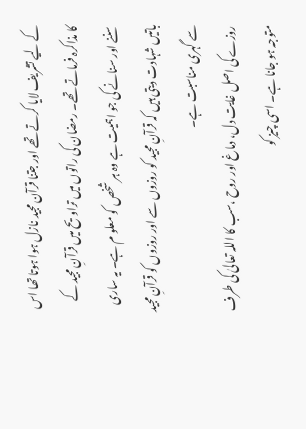کے لیے تشریف لایا کرتے تھے اور جتنا قرآن مجید نازل ہوا ہوتا تھا اس کا مذاکرہ فرماتے تھے۔ رمضان کی راتوں میں تراویح میں قرآنِ مجید کے سننے اور سنانے کی جو اہمیت ہے وہ ہر شخص کو معلو م ہے۔ یہ ساری باتیں شہادت دیتی ہیں کہ قرآنِ مجید کو روزوں سے اور روزوں کو قرآنِ مجید سے گہری مناسبت ہے۔
روزے کی اصل غایت دل، دماغ اور روح ،سب کا اللہ تعالیٰ کی طرف متوجہ ہو جانا ہے۔ اسی چیز کو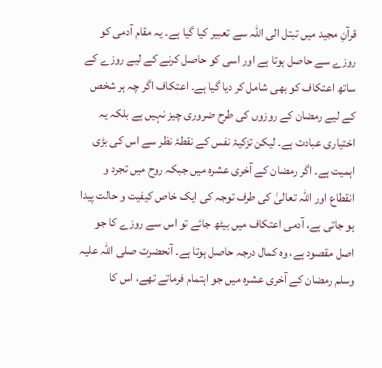قرآنِ مجید میں تبتل الی اللہ سے تعبیر کیا گیا ہے۔ یہ مقام آدمی کو روزے سے حاصل ہوتا ہے اور اسی کو حاصل کرنے کے لیے روزے کے ساتھ اعتکاف کو بھی شامل کر دیا گیا ہے۔ اعتکاف اگر چہ ہر شخص کے لیے رمضان کے روزوں کی طرح ضروری چیز نہیں ہے بلکہ یہ اختیاری عبادت ہے۔ لیکن تزکیۂ نفس کے نقطۂ نظر سے اس کی بڑی اہمیت ہے۔ اگر رمضان کے آخری عشرہ میں جبکہ روح میں تجرد و انقطاع اور اللہ تعالیٰ کی طرف توجہ کی ایک خاص کیفیت و حالت پیدا ہو جاتی ہے، آدمی اعتکاف میں بیٹھ جائے تو اس سے روزے کا جو اصل مقصود ہے، وہ کمال درجہ حاصل ہوتا ہے۔ آنحضرت صلی اللہ علیہ وسلم رمضان کے آخری عشرہ میں جو اہتمام فرماتے تھے، اس کا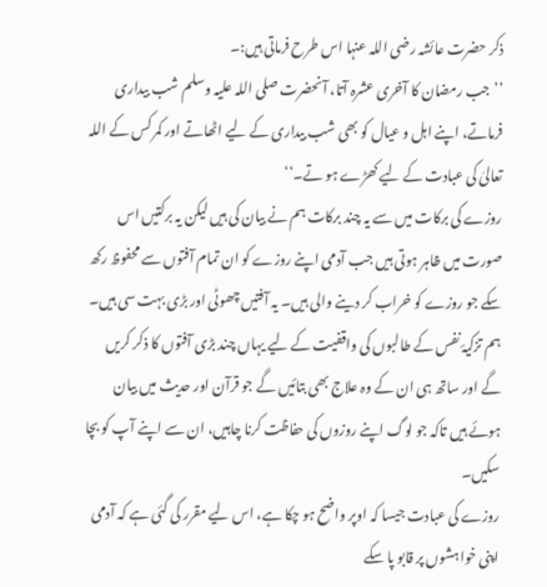ذکر حضرت عائشہ رضی اللہ عنہا اس طرح فرماتی ہیں:۔
’’جب رمضان کا آخری عشرہ آتا، آنحضرت صلی اللہ علیہ وسلم شب بیداری فرماتے، اپنے اہل و عیال کو بھی شب بیداری کے لیے اٹھاتے اور کمر کس کے اللہ تعالیٰ کی عبادت کے لیے کھڑے ہو تے۔‘‘
روزے کی برکات میں سے یہ چند برکات ہم نے بیان کی ہیں لیکن یہ برکتیں اس صورت میں ظاہر ہوتی ہیں جب آدمی اپنے روزے کو ان تمام آفتوں سے محفوظ رکھ سکے جو روزے کو خراب کر دینے والی ہیں۔ یہ آفتیں چھوٹی اور بڑی بہت سی ہیں۔ ہم تزکیۂ نفس کے طالبوں کی واقفیت کے لیے یہاں چند بڑی آفتوں کا ذکر کریں گے اور ساتھ ہی ان کے وہ علاج بھی بتائیں گے جو قرآن اور حدیث میں بیان ہوئے ہیں تاکہ جو لوگ اپنے روزوں کی حفاظت کرنا چاہیں، ان سے اپنے آپ کو بچا سکیں۔
روزے کی عبادت جیسا کہ اوپر واضح ہو چکا ہے، اس لیے مقرر کی گئی ہے کہ آدمی اپنی خواہشوں پر قابو پا سکے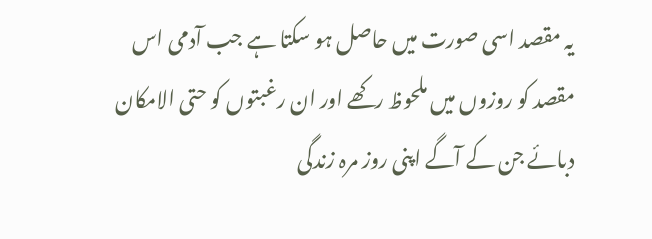یہ مقصد اسی صورت میں حاصل ہو سکتا ہے جب آدمی اس مقصد کو روزوں میں ملحوظ رکھے اور ان رغبتوں کو حتی الامکان دبائے جن کے آگے اپنی روز مرہ زندگی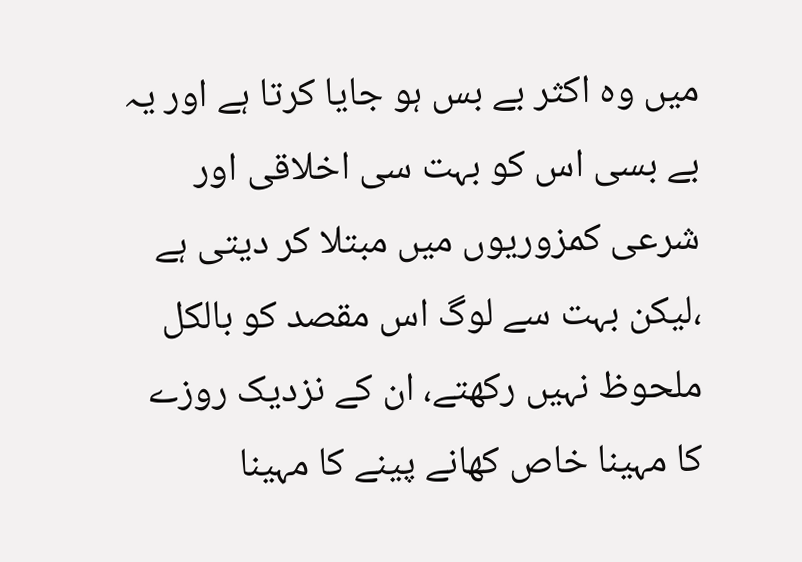میں وہ اکثر بے بس ہو جایا کرتا ہے اور یہ بے بسی اس کو بہت سی اخلاقی اور شرعی کمزوریوں میں مبتلا کر دیتی ہے ،لیکن بہت سے لوگ اس مقصد کو بالکل ملحوظ نہیں رکھتے، ان کے نزدیک روزے کا مہینا خاص کھانے پینے کا مہینا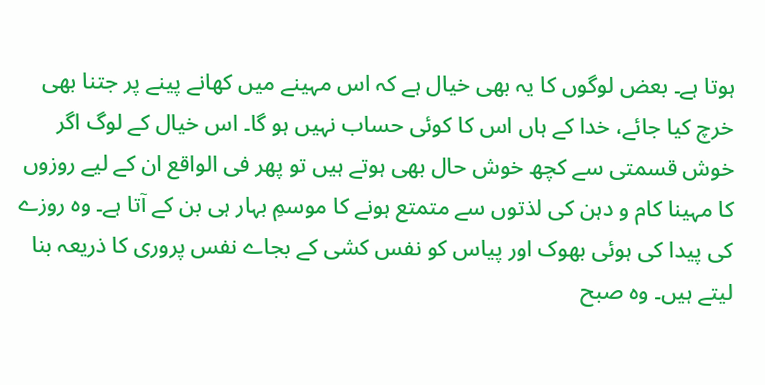ہوتا ہے۔ بعض لوگوں کا یہ بھی خیال ہے کہ اس مہینے میں کھانے پینے پر جتنا بھی خرچ کیا جائے، خدا کے ہاں اس کا کوئی حساب نہیں ہو گا۔ اس خیال کے لوگ اگر خوش قسمتی سے کچھ خوش حال بھی ہوتے ہیں تو پھر فی الواقع ان کے لیے روزوں کا مہینا کام و دہن کی لذتوں سے متمتع ہونے کا موسمِ بہار ہی بن کے آتا ہے۔ وہ روزے کی پیدا کی ہوئی بھوک اور پیاس کو نفس کشی کے بجاے نفس پروری کا ذریعہ بنا لیتے ہیں۔ وہ صبح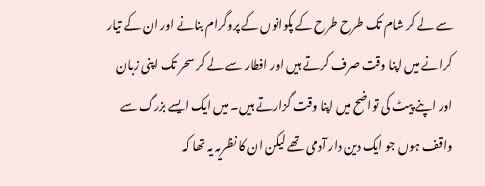سے لے کر شام تک طرح طرح کے پکوانوں کے پروگرام بنانے اور ان کے تیار کرانے میں اپنا وقت صرف کرتے ہیں اور افطار سے لے کر سحر تک اپنی زبان اور اپنے پیٹ کی تواضح میں اپنا وقت گزارتے ہیں۔ میں ایک ایسے بزرگ سے واقف ہوں جو ایک دین دار آدمی تھے لیکن ان کا نظریہ یہ تھا کہ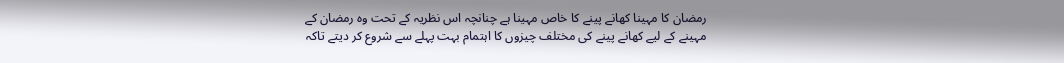رمضان کا مہینا کھانے پینے کا خاص مہینا ہے چنانچہ اس نظریہ کے تحت وہ رمضان کے مہینے کے لیے کھانے پینے کی مختلف چیزوں کا اہتمام بہت پہلے سے شروع کر دیتے تاکہ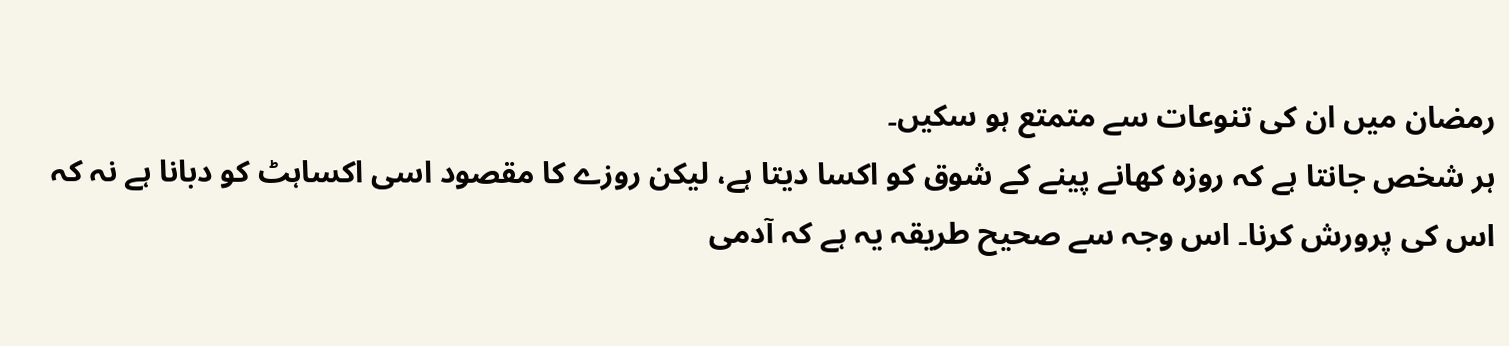رمضان میں ان کی تنوعات سے متمتع ہو سکیں۔
ہر شخص جانتا ہے کہ روزہ کھانے پینے کے شوق کو اکسا دیتا ہے، لیکن روزے کا مقصود اسی اکساہٹ کو دبانا ہے نہ کہ اس کی پرورش کرنا۔ اس وجہ سے صحیح طریقہ یہ ہے کہ آدمی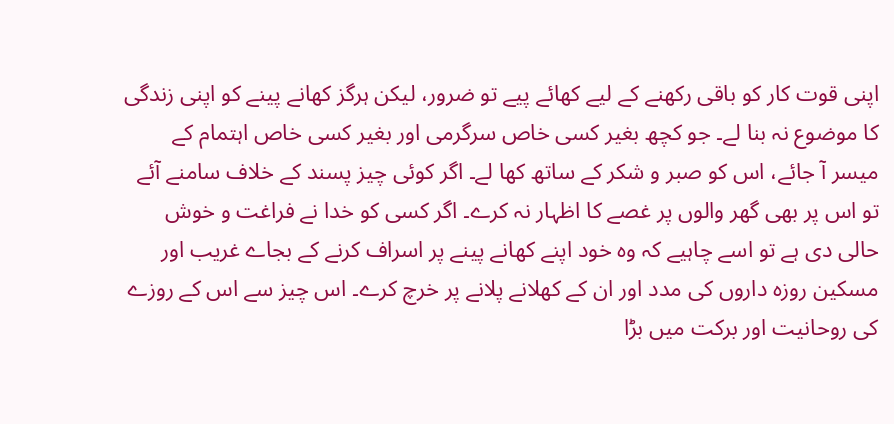اپنی قوت کار کو باقی رکھنے کے لیے کھائے پیے تو ضرور، لیکن ہرگز کھانے پینے کو اپنی زندگی کا موضوع نہ بنا لے۔ جو کچھ بغیر کسی خاص سرگرمی اور بغیر کسی خاص اہتمام کے میسر آ جائے، اس کو صبر و شکر کے ساتھ کھا لے۔ اگر کوئی چیز پسند کے خلاف سامنے آئے تو اس پر بھی گھر والوں پر غصے کا اظہار نہ کرے۔ اگر کسی کو خدا نے فراغت و خوش حالی دی ہے تو اسے چاہیے کہ وہ خود اپنے کھانے پینے پر اسراف کرنے کے بجاے غریب اور مسکین روزہ داروں کی مدد اور ان کے کھلانے پلانے پر خرچ کرے۔ اس چیز سے اس کے روزے کی روحانیت اور برکت میں بڑا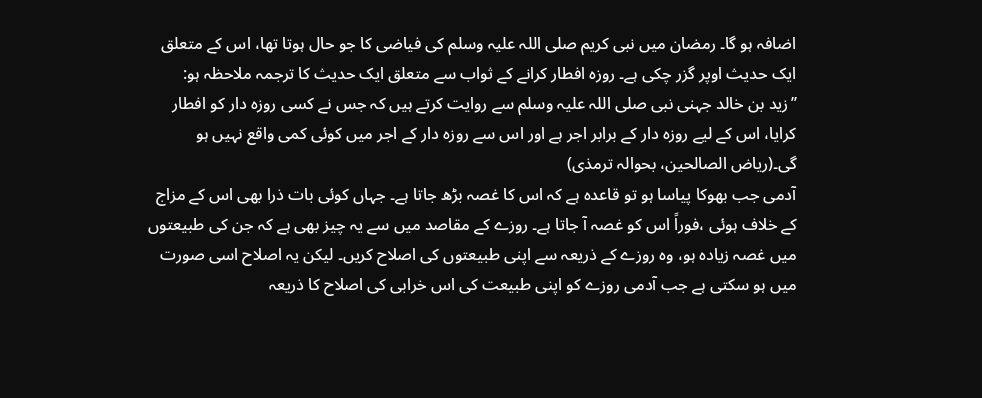اضافہ ہو گا۔ رمضان میں نبی کریم صلی اللہ علیہ وسلم کی فیاضی کا جو حال ہوتا تھا، اس کے متعلق ایک حدیث اوپر گزر چکی ہے۔ روزہ افطار کرانے کے ثواب سے متعلق ایک حدیث کا ترجمہ ملاحظہ ہو:
’’زید بن خالد جہنی نبی صلی اللہ علیہ وسلم سے روایت کرتے ہیں کہ جس نے کسی روزہ دار کو افطار کرایا، اس کے لیے روزہ دار کے برابر اجر ہے اور اس سے روزہ دار کے اجر میں کوئی کمی واقع نہیں ہو گی۔(ریاض الصالحین، بحوالہ ترمذی)
آدمی جب بھوکا پیاسا ہو تو قاعدہ ہے کہ اس کا غصہ بڑھ جاتا ہے۔ جہاں کوئی بات ذرا بھی اس کے مزاج کے خلاف ہوئی ،فوراً اس کو غصہ آ جاتا ہے۔ روزے کے مقاصد میں سے یہ چیز بھی ہے کہ جن کی طبیعتوں میں غصہ زیادہ ہو، وہ روزے کے ذریعہ سے اپنی طبیعتوں کی اصلاح کریں۔ لیکن یہ اصلاح اسی صورت میں ہو سکتی ہے جب آدمی روزے کو اپنی طبیعت کی اس خرابی کی اصلاح کا ذریعہ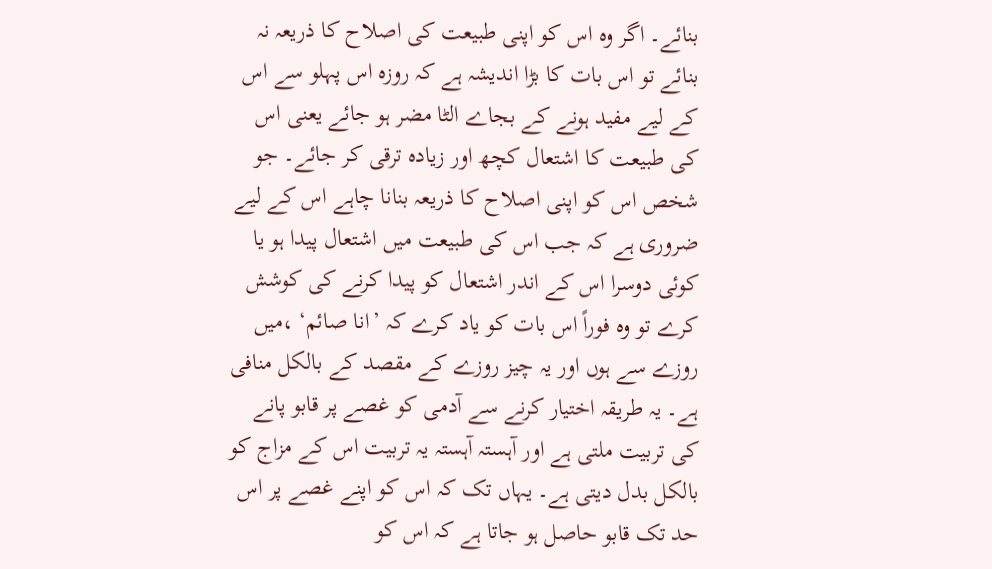بنائے۔ اگر وہ اس کو اپنی طبیعت کی اصلاح کا ذریعہ نہ بنائے تو اس بات کا بڑا اندیشہ ہے کہ روزہ اس پہلو سے اس کے لیے مفید ہونے کے بجاے الٹا مضر ہو جائے یعنی اس کی طبیعت کا اشتعال کچھ اور زیادہ ترقی کر جائے۔ جو شخص اس کو اپنی اصلاح کا ذریعہ بنانا چاہے اس کے لیے ضروری ہے کہ جب اس کی طبیعت میں اشتعال پیدا ہو یا کوئی دوسرا اس کے اندر اشتعال کو پیدا کرنے کی کوشش کرے تو وہ فوراً اس بات کو یاد کرے کہ ’انا صائم‘ ،میں روزے سے ہوں اور یہ چیز روزے کے مقصد کے بالکل منافی ہے۔ یہ طریقہ اختیار کرنے سے آدمی کو غصے پر قابو پانے کی تربیت ملتی ہے اور آہستہ آہستہ یہ تربیت اس کے مزاج کو بالکل بدل دیتی ہے۔ یہاں تک کہ اس کو اپنے غصے پر اس حد تک قابو حاصل ہو جاتا ہے کہ اس کو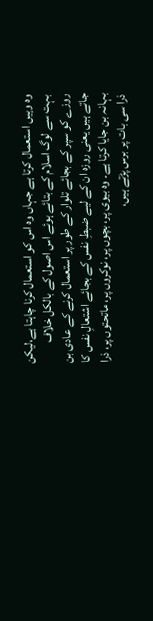وہ وہیں استعمال کرتا ہے جہاں وہ اس کو استعمال کرنا چاہتا ہے،لیکن بہت سے لوگ اسلام کے بتائے ہوئے اس اصول کے بالکل خلاف روزے کو سپر کے بجائے تلوار کے طور پر استعمال کرنے کے عادی بن جاتے ہیں یعنی روزہ ان کے لیے ضبطِ نفس کے بجائے اشتعالِ نفس کا بہانہ بن جایا کرتا ہے۔ وہ بیوی پر، بچوں پر، نوکروں پر، ماتحتوں پر، ذرا ذرا سی بات پر برس پڑتے ہیں،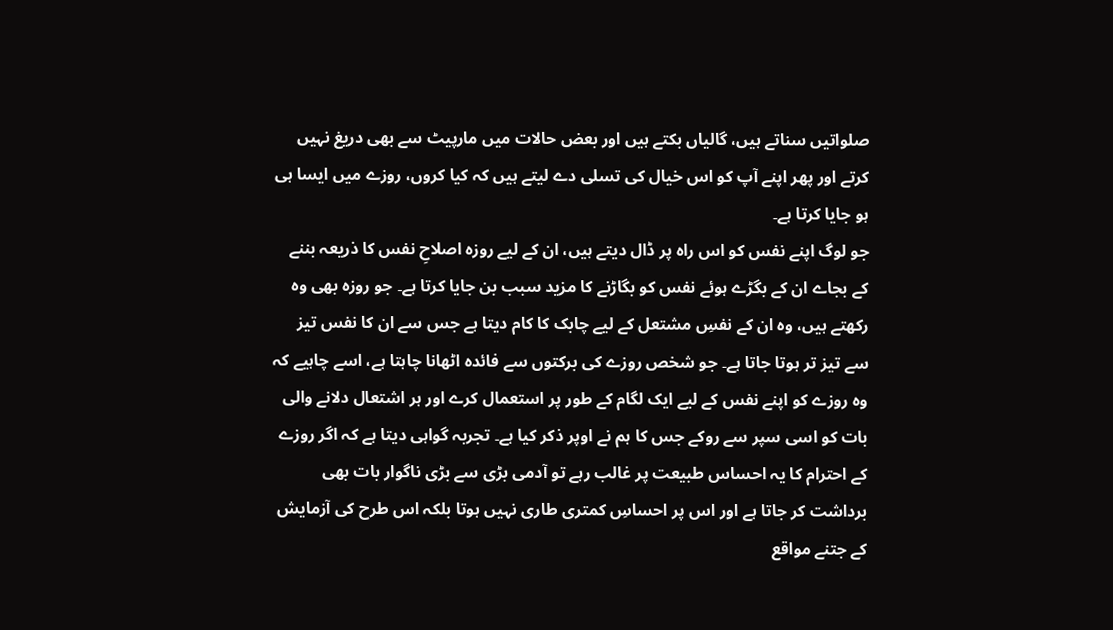صلواتیں سناتے ہیں، گالیاں بکتے ہیں اور بعض حالات میں مارپیٹ سے بھی دریغ نہیں کرتے اور پھر اپنے آپ کو اس خیال کی تسلی دے لیتے ہیں کہ کیا کروں، روزے میں ایسا ہی ہو جایا کرتا ہے۔
جو لوگ اپنے نفس کو اس راہ پر ڈال دیتے ہیں، ان کے لیے روزہ اصلاحِ نفس کا ذریعہ بننے کے بجاے ان کے بگڑے ہوئے نفس کو بگاڑنے کا مزید سبب بن جایا کرتا ہے۔ جو روزہ بھی وہ رکھتے ہیں، وہ ان کے نفسِ مشتعل کے لیے چابک کا کام دیتا ہے جس سے ان کا نفس تیز سے تیز تر ہوتا جاتا ہے۔ جو شخص روزے کی برکتوں سے فائدہ اٹھانا چاہتا ہے، اسے چاہیے کہ وہ روزے کو اپنے نفس کے لیے ایک لگام کے طور پر استعمال کرے اور ہر اشتعال دلانے والی بات کو اسی سپر سے روکے جس کا ہم نے اوپر ذکر کیا ہے۔ تجربہ گواہی دیتا ہے کہ اگر روزے کے احترام کا یہ احساس طبیعت پر غالب رہے تو آدمی بڑی سے بڑی ناگوار بات بھی برداشت کر جاتا ہے اور اس پر احساسِ کمتری طاری نہیں ہوتا بلکہ اس طرح کی آزمایش کے جتنے مواقع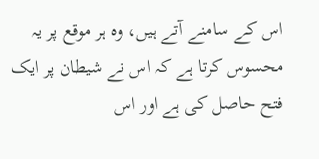اس کے سامنے آتے ہیں، وہ ہر موقع پر یہ محسوس کرتا ہے کہ اس نے شیطان پر ایک فتح حاصل کی ہے اور اس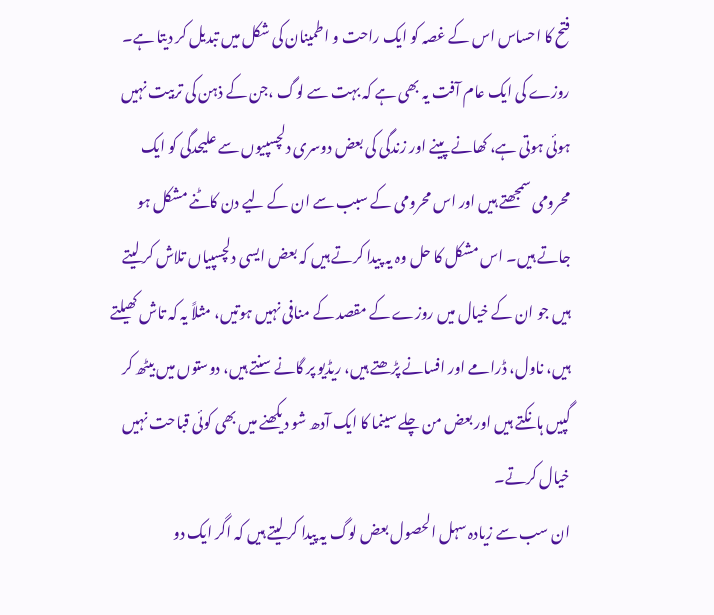فتح کا احساس اس کے غصہ کو ایک راحت و اطمینان کی شکل میں تبدیل کر دیتا ہے۔
روزے کی ایک عام آفت یہ بھی ہے کہ بہت سے لوگ ،جن کے ذہن کی تربیت نہیں ہوئی ہوتی ہے، کھانے پینے اور زندگی کی بعض دوسری دلچسپیوں سے علیحدگی کو ایک محرومی سمجھتے ہیں اور اس محرومی کے سبب سے ان کے لیے دن کاٹنے مشکل ہو جاتے ہیں۔ اس مشکل کا حل وہ یہ پیدا کرتے ہیں کہ بعض ایسی دلچسپیاں تلاش کر لیتے ہیں جو ان کے خیال میں روزے کے مقصد کے منافی نہیں ہوتیں، مثلاً یہ کہ تاش کھیلتے ہیں، ناول، ڈرامے اور افسانے پڑھتے ہیں، ریڈیو پر گانے سنتے ہیں، دوستوں میں بیٹھ کر گپیں ہانکتے ہیں اور بعض من چلے سینما کا ایک آدھ شو دیکھنے میں بھی کوئی قباحت نہیں خیال کرتے۔
ان سب سے زیادہ سہل الحصول بعض لوگ یہ پیدا کر لیتے ہیں کہ اگر ایک دو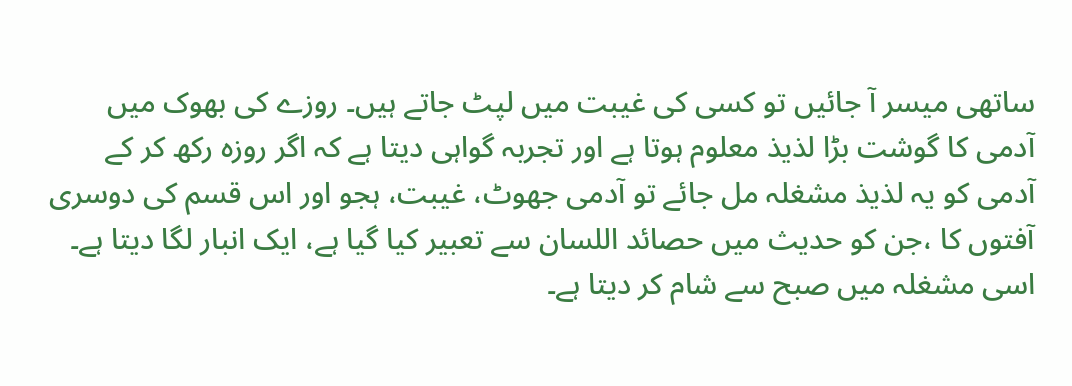ساتھی میسر آ جائیں تو کسی کی غیبت میں لپٹ جاتے ہیں۔ روزے کی بھوک میں آدمی کا گوشت بڑا لذیذ معلوم ہوتا ہے اور تجربہ گواہی دیتا ہے کہ اگر روزہ رکھ کر کے آدمی کو یہ لذیذ مشغلہ مل جائے تو آدمی جھوٹ، غیبت، ہجو اور اس قسم کی دوسری آفتوں کا ،جن کو حدیث میں حصائد اللسان سے تعبیر کیا گیا ہے، ایک انبار لگا دیتا ہے۔ اسی مشغلہ میں صبح سے شام کر دیتا ہے۔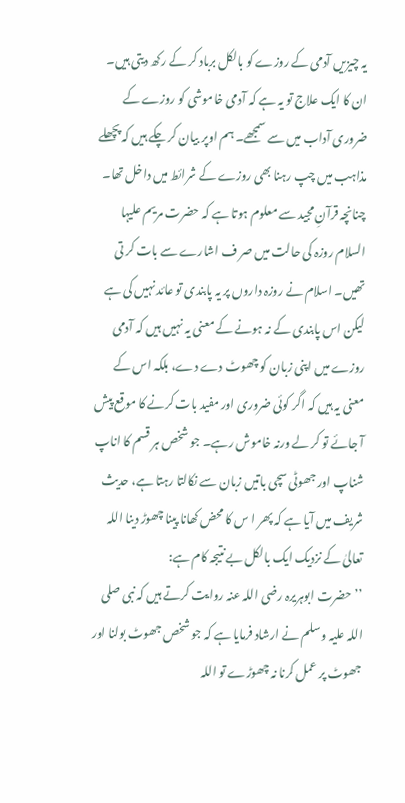یہ چیزیں آدمی کے روزے کو بالکل برباد کر کے رکھ دیتی ہیں۔
ان کا ایک علاج تو یہ ہے کہ آدمی خاموشی کو روزے کے ضروری آداب میں سے سمجھے۔ ہم اوپر بیان کر چکے ہیں کہ پچھلے مذاہب میں چپ رہنا بھی روزے کے شرائط میں داخل تھا۔ چنانچہ قرآنِ مجید سے معلوم ہوتا ہے کہ حضرت مریم علیہا السلام روزہ کی حالت میں صر ف اشارے سے بات کر تی تھیں۔ اسلام نے روزہ داروں پر یہ پابندی تو عائد نہیں کی ہے لیکن اس پابندی کے نہ ہونے کے معنی یہ نہیں ہیں کہ آدمی روزے میں اپنی زبان کو چھوٹ دے دے، بلکہ اس کے معنی یہ ہیں کہ اگر کوئی ضروری اور مفید بات کرنے کا موقع پیش آ جائے تو کر لے ورنہ خاموش رہے۔ جو شخص ہر قسم کا اناپ شناپ اور جھوٹی سچی باتیں زبان سے نکالتا رہتا ہے، حدیث شریف میں آیا ہے کہ پھر ا س کا محض کھانا پینا چھوڑ دینا اللہ تعالیٰ کے نزدیک ایک بالکل بے نتیجہ کام ہے:
’’حضرت ابوہریرہ رضی اللہ عنہ روایت کرتے ہیں کہ نبی صلی اللہ علیہ وسلم نے ارشاد فرمایا ہے کہ جو شخص جھوٹ بولنا اور جھوٹ پر عمل کرنا نہ چھوڑے تو اللہ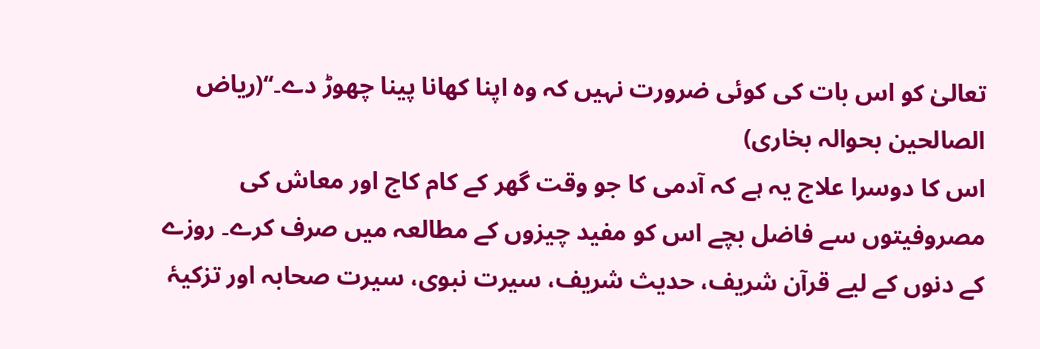تعالیٰ کو اس بات کی کوئی ضرورت نہیں کہ وہ اپنا کھانا پینا چھوڑ دے۔‘‘(ریاض الصالحین بحوالہ بخاری)
اس کا دوسرا علاج یہ ہے کہ آدمی کا جو وقت گھر کے کام کاج اور معاش کی مصروفیتوں سے فاضل بچے اس کو مفید چیزوں کے مطالعہ میں صرف کرے۔ روزے کے دنوں کے لیے قرآن شریف، حدیث شریف، سیرت نبوی، سیرت صحابہ اور تزکیۂ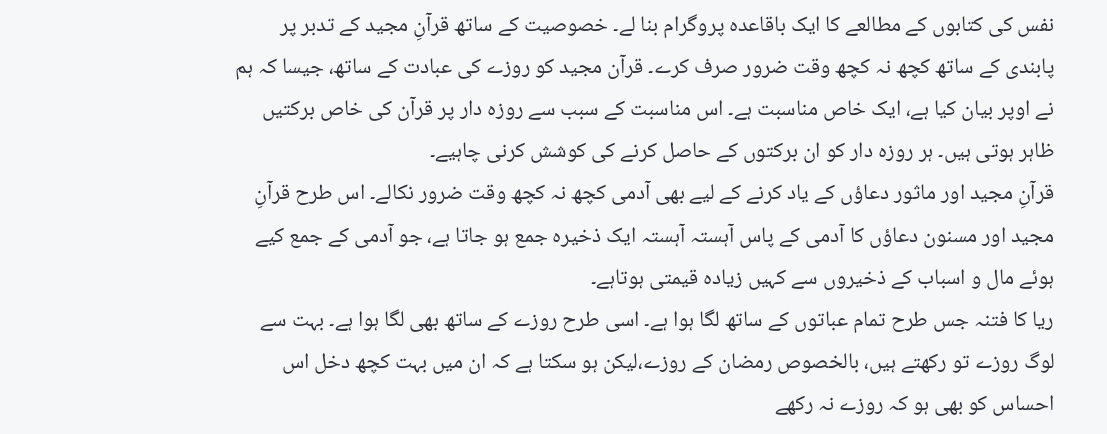نفس کی کتابوں کے مطالعے کا ایک باقاعدہ پروگرام بنا لے۔ خصوصیت کے ساتھ قرآنِ مجید کے تدبر پر پابندی کے ساتھ کچھ نہ کچھ وقت ضرور صرف کرے۔ قرآن مجید کو روزے کی عبادت کے ساتھ، جیسا کہ ہم نے اوپر بیان کیا ہے، ایک خاص مناسبت ہے۔ اس مناسبت کے سبب سے روزہ دار پر قرآن کی خاص برکتیں ظاہر ہوتی ہیں۔ ہر روزہ دار کو ان برکتوں کے حاصل کرنے کی کوشش کرنی چاہیے۔
قرآنِ مجید اور ماثور دعاؤں کے یاد کرنے کے لیے بھی آدمی کچھ نہ کچھ وقت ضرور نکالے۔ اس طرح قرآنِ مجید اور مسنون دعاؤں کا آدمی کے پاس آہستہ آہستہ ایک ذخیرہ جمع ہو جاتا ہے، جو آدمی کے جمع کیے ہوئے مال و اسباب کے ذخیروں سے کہیں زیادہ قیمتی ہوتاہے۔
ریا کا فتنہ جس طرح تمام عباتوں کے ساتھ لگا ہوا ہے۔ اسی طرح روزے کے ساتھ بھی لگا ہوا ہے۔ بہت سے لوگ روزے تو رکھتے ہیں، بالخصوص رمضان کے روزے،لیکن ہو سکتا ہے کہ ان میں بہت کچھ دخل اس احساس کو بھی ہو کہ روزے نہ رکھے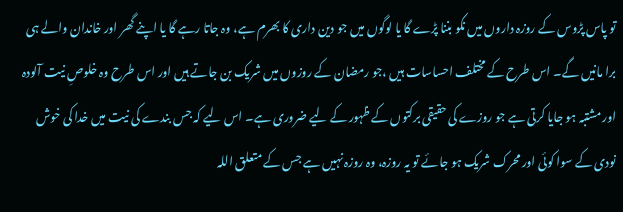تو پاس پڑوس کے روزہ داروں میں نکو بننا پڑے گا یا لوگوں میں جو دین داری کا بھرم ہے، وہ جاتا رہے گا یا اپنے گھر اور خاندان والے ہی برا مانیں گے۔ اس طرح کے مختلف احساسات ہیں ،جو رمضان کے روزوں میں شریک بن جاتے ہیں اور اس طرح وہ خلوصِ نیت آلودہ اور مشتبہ ہو جایا کرتی ہے جو روزے کی حقیقی برکتوں کے ظہور کے لیے ضروری ہے۔ اس لیے کہ جس بندے کی نیت میں خدا کی خوش نودی کے سوا کوئی اور محرک شریک ہو جائے تو یہ روزہ، وہ روزہ نہیں ہے جس کے متعلق اللہ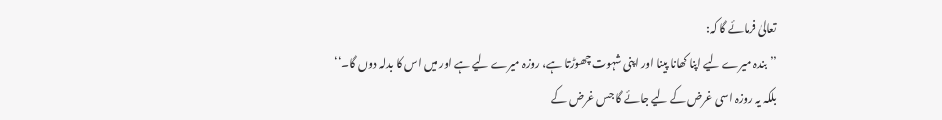تعالیٰ فرمائے گا کہ:
’’بندہ میرے لیے اپنا کھانا پینا اور اپنی شہوت چھوڑتا ہے، روزہ میرے لیے ہے اور میں اس کا بدلہ دوں گا۔‘‘
بلکہ یہ روزہ اسی غرض کے لیے جائے گا جس غرض کے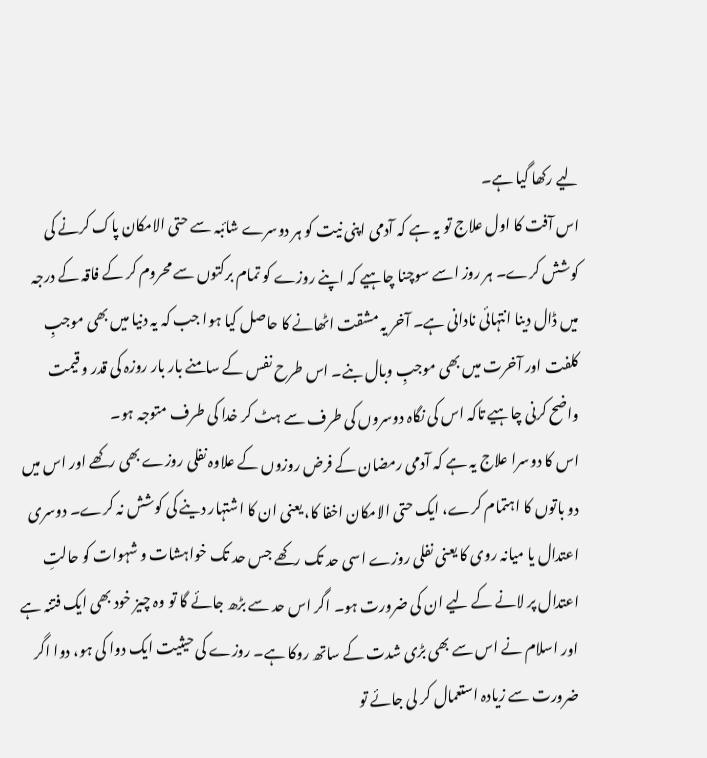لیے رکھا گیا ہے۔
اس آفت کا اول علاج تو یہ ہے کہ آدمی اپنی نیت کو ہر دوسرے شائبہ سے حتی الامکان پاک کرنے کی کوشش کرے۔ ہر روز اسے سوچنا چاہیے کہ اپنے روزے کو تمام برکتوں سے محروم کر کے فاقہ کے درجہ میں ڈال دینا انتہائی نادانی ہے۔ آخر یہ مشقت اٹھانے کا حاصل کیا ہوا جب کہ یہ دنیا میں بھی موجبِ کلفت اور آخرت میں بھی موجبِ وبال بنے۔ اس طرح نفس کے سامنے بار بار روزہ کی قدر و قیمت واضح کرنی چاہیے تاکہ اس کی نگاہ دوسروں کی طرف سے ہٹ کر خدا کی طرف متوجہ ہو۔
اس کا دوسرا علاج یہ ہے کہ آدمی رمضان کے فرض روزوں کے علاوہ نفلی روزے بھی رکھے اور اس میں دو باتوں کا اہتمام کرے، ایک حتی الامکان اخفا کا، یعنی ان کا اشتہار دینے کی کوشش نہ کرے۔ دوسری اعتدال یا میانہ روی کا یعنی نفلی روزے اسی حد تک رکھے جس حد تک خواہشات و شہوات کو حالتِ اعتدال پر لانے کے لیے ان کی ضرورت ہو۔ اگر اس حد سے بڑھ جائے گا تو وہ چیز خود بھی ایک فتنہ ہے اور اسلام نے اس سے بھی بڑی شدت کے ساتھ روکا ہے۔ روزے کی حیثیت ایک دوا کی ہو، دوا اگر ضرورت سے زیادہ استعمال کر لی جائے تو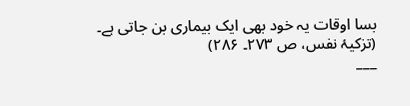بسا اوقات یہ خود بھی ایک بیماری بن جاتی ہے۔
(تزکیۂ نفس، ص ۲۷۳۔ ۲۸۶)
___